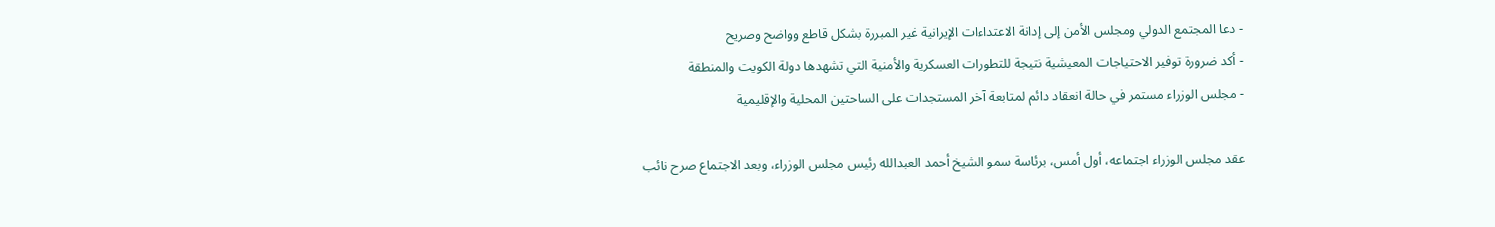- دعا المجتمع الدولي ومجلس الأمن إلى إدانة الاعتداءات الإيرانية غير المبررة بشكل قاطع وواضح وصريح
- أكد ضرورة توفير الاحتياجات المعيشية نتيجة للتطورات العسكرية والأمنية التي تشهدها دولة الكويت والمنطقة
- مجلس الوزراء مستمر في حالة انعقاد دائم لمتابعة آخر المستجدات على الساحتين المحلية والإقليمية

عقد مجلس الوزراء اجتماعه، أول أمس، برئاسة سمو الشيخ أحمد العبدالله رئيس مجلس الوزراء، وبعد الاجتماع صرح نائب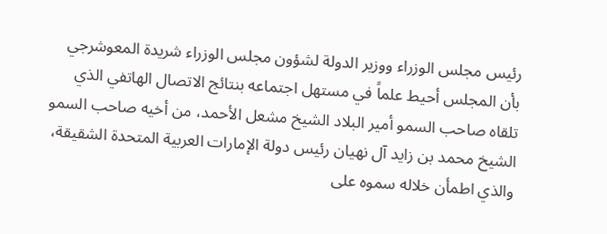رئيس مجلس الوزراء ووزير الدولة لشؤون مجلس الوزراء شريدة المعوشرجي بأن المجلس أحيط علماً في مستهل اجتماعه بنتائج الاتصال الهاتفي الذي تلقاه صاحب السمو أمير البلاد الشيخ مشعل الأحمد، من أخيه صاحب السمو الشيخ محمد بن زايد آل نهيان رئيس دولة الإمارات العربية المتحدة الشقيقة، والذي اطمأن خلاله سموه على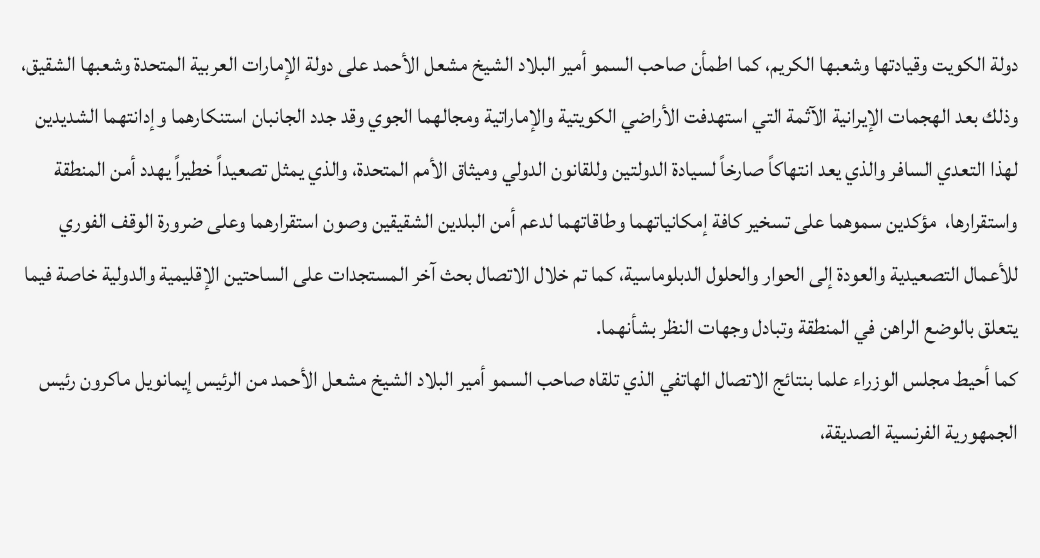دولة الكويت وقيادتها وشعبها الكريم، كما اطمأن صاحب السمو أمير البلاد الشيخ مشعل الأحمد على دولة الإمارات العربية المتحدة وشعبها الشقيق، وذلك بعد الهجمات الإيرانية الآثمة التي استهدفت الأراضي الكويتية والإماراتية ومجالهما الجوي وقد جدد الجانبان استنكارهما وإدانتهما الشديدين لهذا التعدي السافر والذي يعد انتهاكاً صارخاً لسيادة الدولتين وللقانون الدولي وميثاق الأمم المتحدة، والذي يمثل تصعيداً خطيراً يهدد أمن المنطقة واستقرارها،  مؤكدين سموهما على تسخير كافة إمكانياتهما وطاقاتهما لدعم أمن البلدين الشقيقين وصون استقرارهما وعلى ضرورة الوقف الفوري للأعمال التصعيدية والعودة إلى الحوار والحلول الدبلوماسية، كما تم خلال الاتصال بحث آخر المستجدات على الساحتين الإقليمية والدولية خاصة فيما يتعلق بالوضع الراهن في المنطقة وتبادل وجهات النظر بشأنهما.
كما أحيط مجلس الوزراء علما بنتائج الاتصال الهاتفي الذي تلقاه صاحب السمو أمير البلاد الشيخ مشعل الأحمد من الرئيس إيمانويل ماكرون رئيس الجمهورية الفرنسية الصديقة،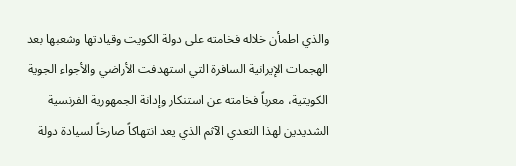والذي اطمأن خلاله فخامته على دولة الكويت وقيادتها وشعبها بعد الهجمات الإيرانية السافرة التي استهدفت الأراضي والأجواء الجوية الكويتية، معرباً فخامته عن استنكار وإدانة الجمهورية الفرنسية الشديدين لهذا التعدي الآثم الذي يعد انتهاكاً صارخاً لسيادة دولة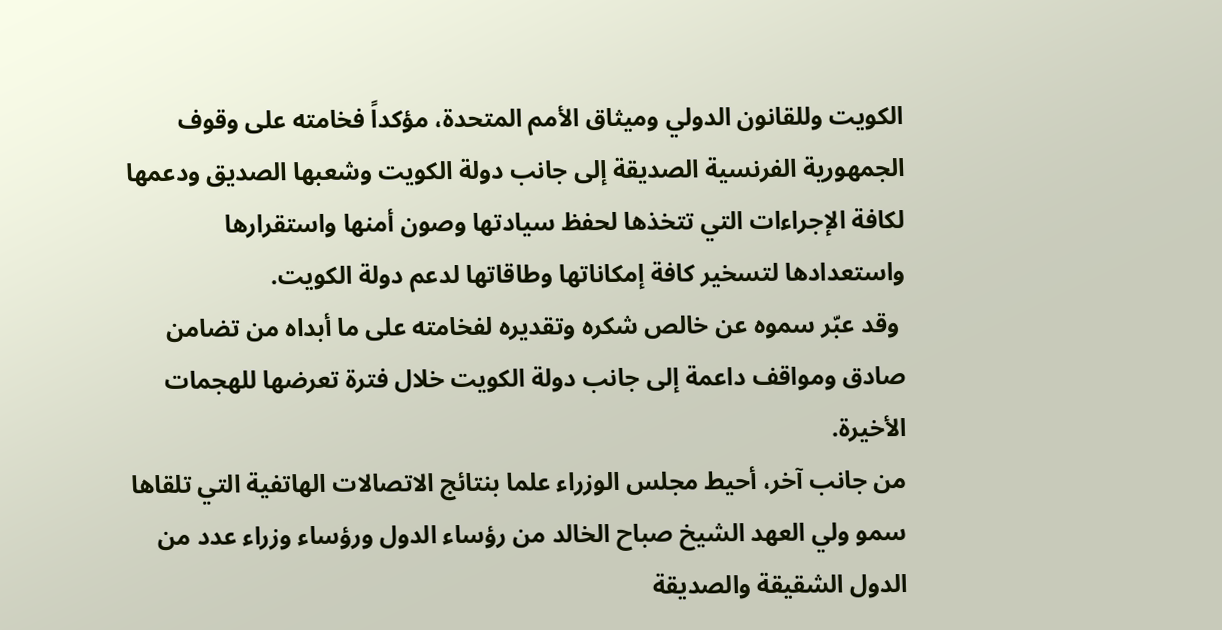الكويت وللقانون الدولي وميثاق الأمم المتحدة، مؤكداً فخامته على وقوف الجمهورية الفرنسية الصديقة إلى جانب دولة الكويت وشعبها الصديق ودعمها لكافة الإجراءات التي تتخذها لحفظ سيادتها وصون أمنها واستقرارها واستعدادها لتسخير كافة إمكاناتها وطاقاتها لدعم دولة الكويت.
 وقد عبّر سموه عن خالص شكره وتقديره لفخامته على ما أبداه من تضامن صادق ومواقف داعمة إلى جانب دولة الكويت خلال فترة تعرضها للهجمات الأخيرة.
من جانب آخر، أحيط مجلس الوزراء علما بنتائج الاتصالات الهاتفية التي تلقاها سمو ولي العهد الشيخ صباح الخالد من رؤساء الدول ورؤساء وزراء عدد من الدول الشقيقة والصديقة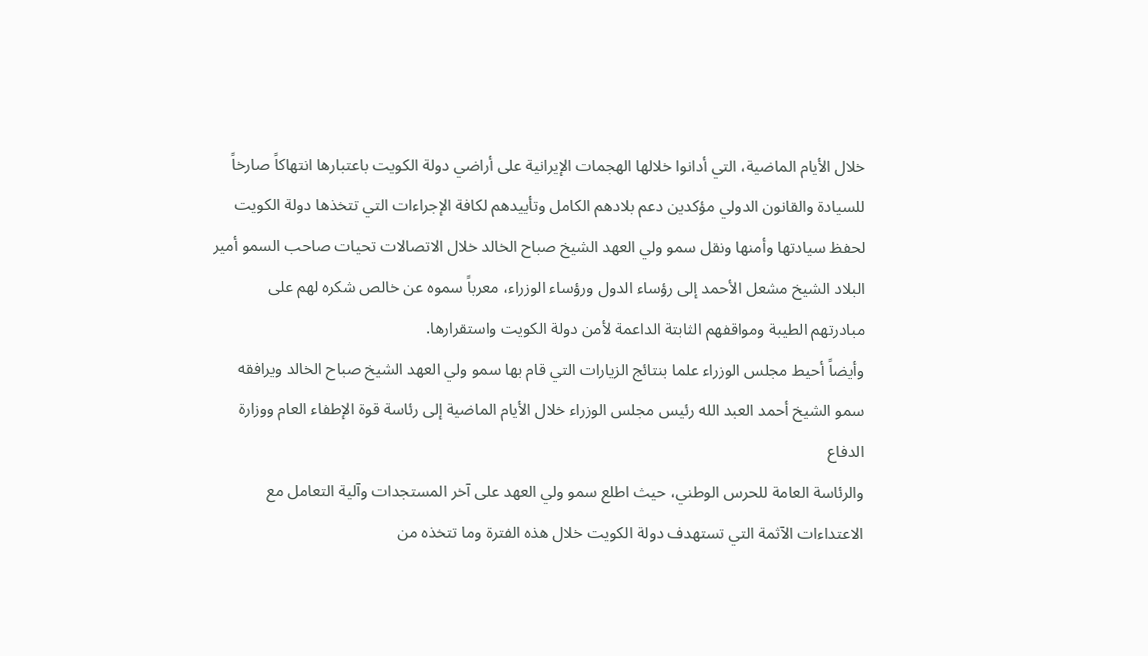خلال الأيام الماضية، التي أدانوا خلالها الهجمات الإيرانية على أراضي دولة الكويت باعتبارها انتهاكاً صارخاً للسيادة والقانون الدولي مؤكدين دعم بلادهم الكامل وتأييدهم لكافة الإجراءات التي تتخذها دولة الكويت لحفظ سيادتها وأمنها ونقل سمو ولي العهد الشيخ صباح الخالد خلال الاتصالات تحيات صاحب السمو أمير البلاد الشيخ مشعل الأحمد إلى رؤساء الدول ورؤساء الوزراء، معرباً سموه عن خالص شكره لهم على مبادرتهم الطيبة ومواقفهم الثابتة الداعمة لأمن دولة الكويت واستقرارها.
وأيضاً أحيط مجلس الوزراء علما بنتائج الزيارات التي قام بها سمو ولي العهد الشيخ صباح الخالد ويرافقه سمو الشيخ أحمد العبد الله رئيس مجلس الوزراء خلال الأيام الماضية إلى رئاسة قوة الإطفاء العام ووزارة الدفاع
والرئاسة العامة للحرس الوطني، حيث اطلع سمو ولي العهد على آخر المستجدات وآلية التعامل مع الاعتداءات الآثمة التي تستهدف دولة الكويت خلال هذه الفترة وما تتخذه من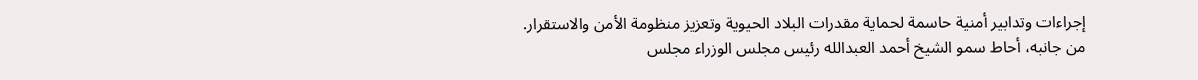إجراءات وتدابير أمنية حاسمة لحماية مقدرات البلاد الحيوية وتعزيز منظومة الأمن والاستقرار.
من جانبه، أحاط سمو الشيخ أحمد العبدالله رئيس مجلس الوزراء مجلس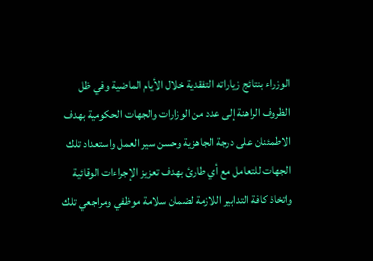الوزراء بنتائج زياراته التفقدية خلال الأيام الماضية وفي ظل الظروف الراهنة إلى عدد من الوزارات والجهات الحكومية بهدف الاطمئنان على درجة الجاهزية وحسن سير العمل واستعداد تلك الجهات للتعامل مع أي طارئ بهدف تعزيز الإجراءات الوقائية واتخاذ كافة التدابير اللازمة لضمان سلامة موظفي ومراجعي تلك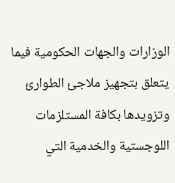الوزارات والجهات الحكومية فيما يتعلق بتجهيز ملاجئ الطوارئ وتزويدها بكافة المستلزمات اللوجستية والخدمية التي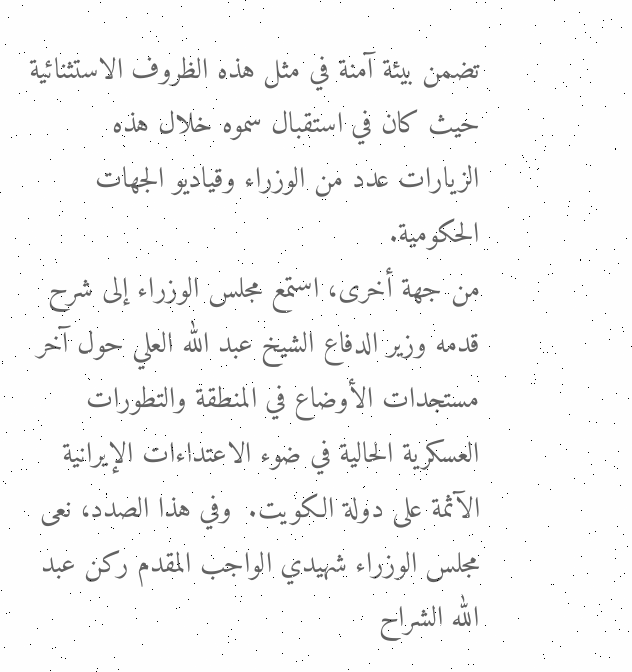تضمن بيئة آمنة في مثل هذه الظروف الاستثنائية حيث كان في استقبال سموه خلال هذه الزيارات عدد من الوزراء وقياديو الجهات الحكومية.
من جهة أخرى، استمع مجلس الوزراء إلى شرح قدمه وزير الدفاع الشيخ عبد الله العلي حول آخر مستجدات الأوضاع في المنطقة والتطورات العسكرية الحالية في ضوء الاعتداءات الإيرانية الآثمة على دولة الكويت.  وفي هذا الصدد، نعى مجلس الوزراء شهيدي الواجب المقدم ركن عبد الله الشراح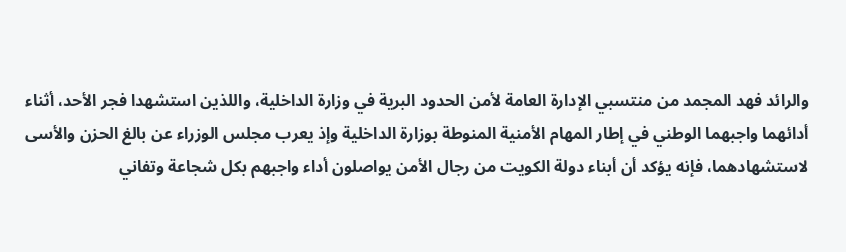والرائد فهد المجمد من منتسبي الإدارة العامة لأمن الحدود البرية في وزارة الداخلية، واللذين استشهدا فجر الأحد، أثناء أدائهما واجبهما الوطني في إطار المهام الأمنية المنوطة بوزارة الداخلية وإذ يعرب مجلس الوزراء عن بالغ الحزن والأسى لاستشهادهما، فإنه يؤكد أن أبناء دولة الكويت من رجال الأمن يواصلون أداء واجبهم بكل شجاعة وتفاني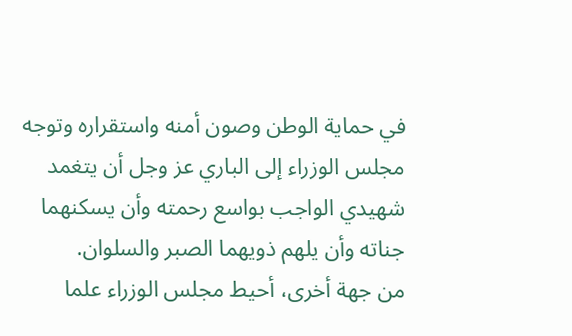في حماية الوطن وصون أمنه واستقراره وتوجه مجلس الوزراء إلى الباري عز وجل أن يتغمد شهيدي الواجب بواسع رحمته وأن يسكنهما جناته وأن يلهم ذويهما الصبر والسلوان.
من جهة أخرى، أحيط مجلس الوزراء علما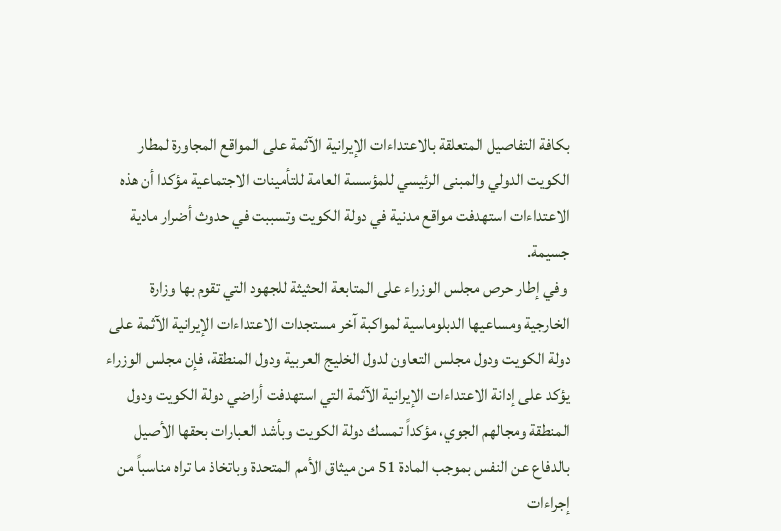بكافة التفاصيل المتعلقة بالاعتداءات الإيرانية الآثمة على المواقع المجاورة لمطار الكويت الدولي والمبنى الرئيسي للمؤسسة العامة للتأمينات الاجتماعية مؤكدا أن هذه الاعتداءات استهدفت مواقع مدنية في دولة الكويت وتسببت في حدوث أضرار مادية جسيمة.
 وفي إطار حرص مجلس الوزراء على المتابعة الحثيثة للجهود التي تقوم بها وزارة الخارجية ومساعيها الدبلوماسية لمواكبة آخر مستجدات الاعتداءات الإيرانية الآثمة على دولة الكويت ودول مجلس التعاون لدول الخليج العربية ودول المنطقة، فإن مجلس الوزراء يؤكد على إدانة الاعتداءات الإيرانية الآثمة التي استهدفت أراضي دولة الكويت ودول المنطقة ومجالهم الجوي، مؤكداً تمسك دولة الكويت وبأشد العبارات بحقها الأصيل بالدفاع عن النفس بموجب المادة 51 من ميثاق الأمم المتحدة وباتخاذ ما تراه مناسباً من إجراءات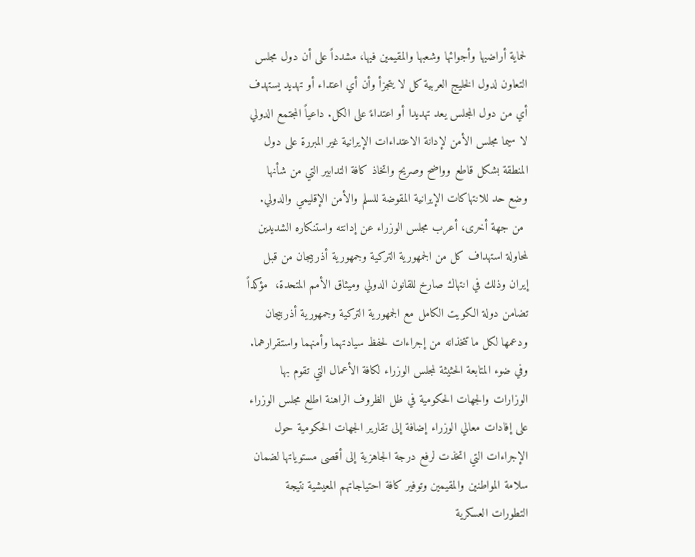لحماية أراضيها وأجوائها وشعبها والمقيمين فيها، مشدداً على أن دول مجلس التعاون لدول الخليج العربية كل لا يتجزأ وأن أي اعتداء أو تهديد يستهدف أي من دول المجلس يعد تهديدا أو اعتداءً على الكل. داعياً المجتمع الدولي لا سيما مجلس الأمن لإدانة الاعتداءات الإيرانية غير المبررة على دول المنطقة بشكل قاطع وواضح وصريح واتخاذ كافة التدابير التي من شأنها وضع حد للانتهاكات الإيرانية المقوضة للسلم والأمن الإقليمي والدولي.
 من جهة أخرى، أعرب مجلس الوزراء عن إدانته واستنكاره الشديدين لمحاولة استهداف كل من الجمهورية التركية وجمهورية أذربيجان من قبل إيران وذلك في انتهاك صارخ للقانون الدولي وميثاق الأمم المتحدة،  مؤكداً تضامن دولة الكويت الكامل مع الجمهورية التركية وجمهورية أذربيجان ودعمها لكل ما تتخذانه من إجراءات لحفظ سيادتهما وأمنهما واستقرارهما.  وفي ضوء المتابعة الحثيثة لمجلس الوزراء لكافة الأعمال التي تقوم بها الوزارات والجهات الحكومية في ظل الظروف الراهنة اطلع مجلس الوزراء على إفادات معالي الوزراء إضافة إلى تقارير الجهات الحكومية حول الإجراءات التي اتخذت لرفع درجة الجاهزية إلى أقصى مستوياتها لضمان سلامة المواطنين والمقيمين وتوفير كافة احتياجاتهم المعيشية نتيجة التطورات العسكرية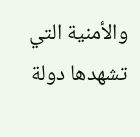والأمنية التي تشهدها دولة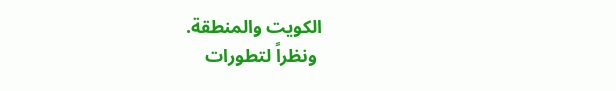الكويت والمنطقة.
 ونظراً لتطورات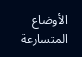الأوضاع المتسارعة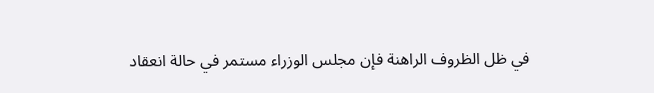في ظل الظروف الراهنة فإن مجلس الوزراء مستمر في حالة انعقاد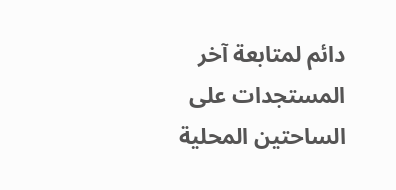دائم لمتابعة آخر المستجدات على الساحتين المحلية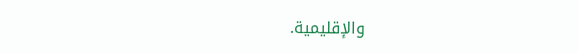والإقليمية.